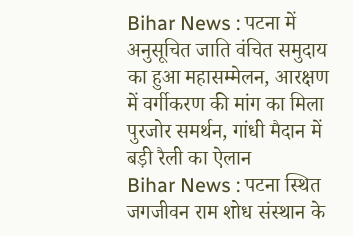Bihar News : पटना में अनुसूचित जाति वंचित समुदाय का हुआ महासम्मेलन, आरक्षण में वर्गीकरण की मांग का मिला पुरजोर समर्थन, गांधी मैदान में बड़ी रैली का ऐलान
Bihar News : पटना स्थित जगजीवन राम शोध संस्थान के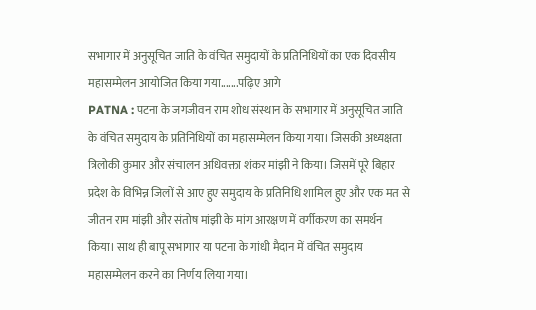सभागार में अनुसूचित जाति के वंचित समुदायों के प्रतिनिधियों का एक दिवसीय महासम्मेलन आयोजित किया गया.......पढ़िए आगे
PATNA : पटना के जगजीवन राम शोध संस्थान के सभागार में अनुसूचित जाति के वंचित समुदाय के प्रतिनिधियों का महासम्मेलन किया गया। जिसकी अध्यक्षता त्रिलोकी कुमार और संचालन अधिवक्ता शंकर मांझी ने किया। जिसमें पूरे बिहार प्रदेश के विभिन्न जिलों से आए हुए समुदाय के प्रतिनिधि शामिल हुए और एक मत से जीतन राम मांझी और संतोष मांझी के मांग आरक्षण में वर्गीकरण का समर्थन किया। साथ ही बापू सभागार या पटना के गांधी मैदान में वंचित समुदाय महासम्मेलन करने का निर्णय लिया गया।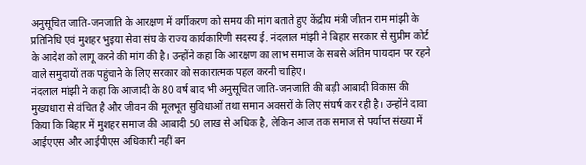अनुसूचित जाति-जनजाति के आरक्षण में वर्गीकरण को समय की मांग बताते हुए केंद्रीय मंत्री जीतन राम मांझी के प्रतिनिधि एवं मुशहर भुइया सेवा संघ के राज्य कार्यकारिणी सदस्य ई. नंदलाल मांझी ने बिहार सरकार से सुप्रीम कोर्ट के आदेश को लागू करने की मांग की है। उन्होंने कहा कि आरक्षण का लाभ समाज के सबसे अंतिम पायदान पर रहने वाले समुदायों तक पहुंचाने के लिए सरकार को सकारात्मक पहल करनी चाहिए।
नंदलाल मांझी ने कहा कि आजादी के 80 वर्ष बाद भी अनुसूचित जाति-जनजाति की बड़ी आबादी विकास की मुख्यधारा से वंचित है और जीवन की मूलभूत सुविधाओं तथा समान अवसरों के लिए संघर्ष कर रही है। उन्होंने दावा किया कि बिहार में मुशहर समाज की आबादी 50 लाख से अधिक है, लेकिन आज तक समाज से पर्याप्त संख्या में आईएएस और आईपीएस अधिकारी नहीं बन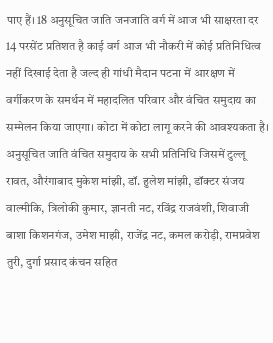पाए हैं। 18 अनुसूचित जाति जनजाति वर्ग में आज भी साक्षरता दर 14 परसेंट प्रतिशत है काई वर्ग आज भी नौकरी में कोई प्रतिनिधित्व नहीं दिखाई देता है जल्द ही गांधी मैदान पटना में आरक्षण में वर्गीकरण के समर्थन में महादलित परिवार और वंचित समुदाय का सम्मेलन किया जाएगा। कोटा में कोटा लागू करने की आवश्यकता है।
अनुसूचित जाति वंचित समुदाय के सभी प्रतिनिधि जिसमें टुल्लू रावत, औरंगाबाद मुकेश मांझी, डॉ. हुलेश मांझी, डॉक्टर संजय वाल्मीकि, त्रिलोकी कुमार, ज्ञानती नट, रविंद्र राजवंशी, शिवाजी बाशा किशनगंज, उमेश माझी, राजेंद्र नट, कमल करोड़ी, रामप्रवेश तुरी, दुर्गा प्रसाद कंचन सहित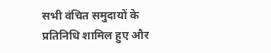सभी वंचित समुदायों के प्रतिनिधि शामिल हुए और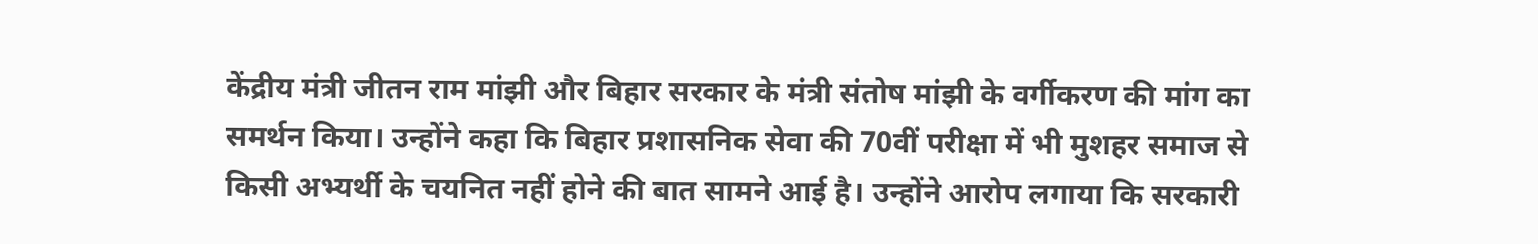केंद्रीय मंत्री जीतन राम मांझी और बिहार सरकार के मंत्री संतोष मांझी के वर्गीकरण की मांग का समर्थन किया। उन्होंने कहा कि बिहार प्रशासनिक सेवा की 70वीं परीक्षा में भी मुशहर समाज से किसी अभ्यर्थी के चयनित नहीं होने की बात सामने आई है। उन्होंने आरोप लगाया कि सरकारी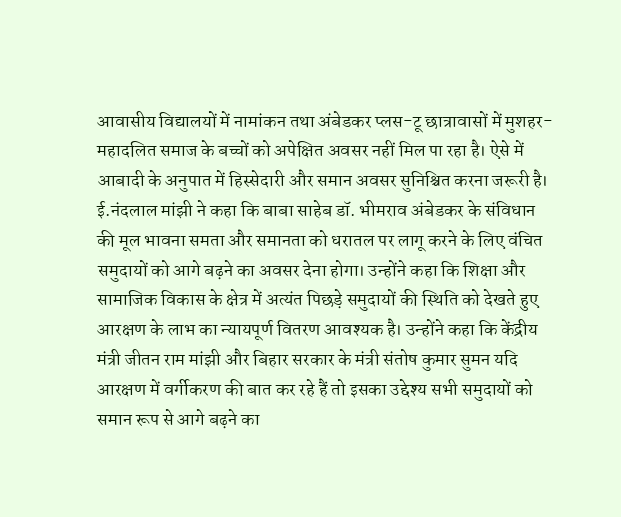आवासीय विद्यालयों में नामांकन तथा अंबेडकर प्लस-टू छात्रावासों में मुशहर-महादलित समाज के बच्चों को अपेक्षित अवसर नहीं मिल पा रहा है। ऐसे में आबादी के अनुपात में हिस्सेदारी और समान अवसर सुनिश्चित करना जरूरी है।
ई.नंदलाल मांझी ने कहा कि बाबा साहेब डॉ. भीमराव अंबेडकर के संविधान की मूल भावना समता और समानता को धरातल पर लागू करने के लिए वंचित समुदायों को आगे बढ़ने का अवसर देना होगा। उन्होंने कहा कि शिक्षा और सामाजिक विकास के क्षेत्र में अत्यंत पिछड़े समुदायों की स्थिति को देखते हुए आरक्षण के लाभ का न्यायपूर्ण वितरण आवश्यक है। उन्होंने कहा कि केंद्रीय मंत्री जीतन राम मांझी और बिहार सरकार के मंत्री संतोष कुमार सुमन यदि आरक्षण में वर्गीकरण की बात कर रहे हैं तो इसका उद्देश्य सभी समुदायों को समान रूप से आगे बढ़ने का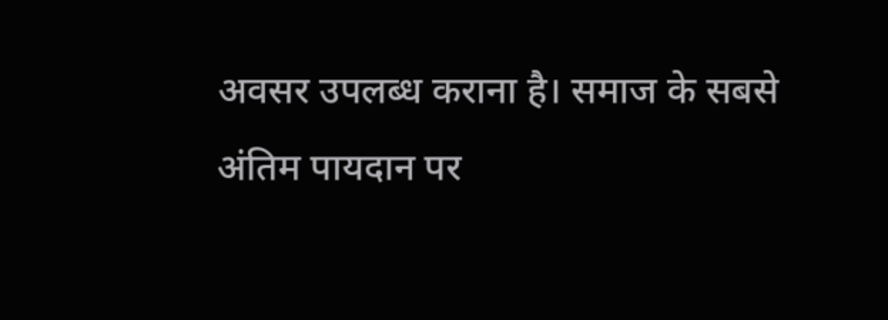अवसर उपलब्ध कराना है। समाज के सबसे अंतिम पायदान पर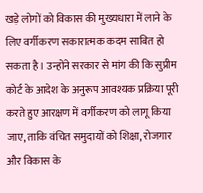खड़े लोगों को विकास की मुख्यधारा में लाने के लिए वर्गीकरण सकारात्मक कदम साबित हो सकता है। उन्होंने सरकार से मांग की कि सुप्रीम कोर्ट के आदेश के अनुरूप आवश्यक प्रक्रिया पूरी करते हुए आरक्षण में वर्गीकरण को लागू किया जाए, ताकि वंचित समुदायों को शिक्षा, रोजगार और विकास के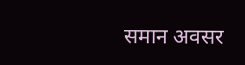समान अवसर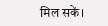मिल सकें।